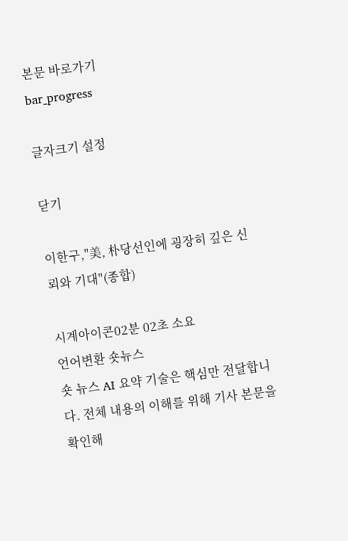본문 바로가기
bar_progress

글자크기 설정

닫기

이한구,"美, 朴당선인에 굉장히 깊은 신뢰와 기대"(종합)

시계아이콘02분 02초 소요
언어변환 숏뉴스
숏 뉴스 AI 요약 기술은 핵심만 전달합니다. 전체 내용의 이해를 위해 기사 본문을 확인해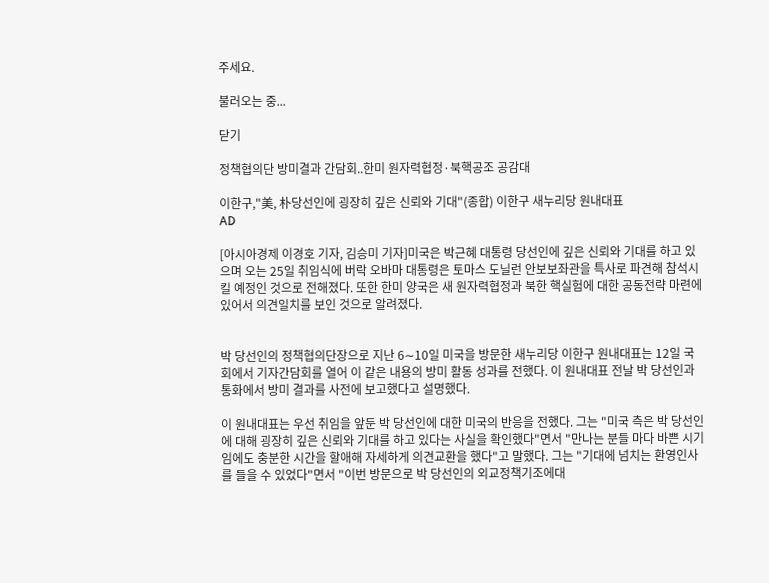주세요.

불러오는 중...

닫기

정책협의단 방미결과 간담회..한미 원자력협정·북핵공조 공감대

이한구,"美, 朴당선인에 굉장히 깊은 신뢰와 기대"(종합) 이한구 새누리당 원내대표
AD

[아시아경제 이경호 기자, 김승미 기자]미국은 박근혜 대통령 당선인에 깊은 신뢰와 기대를 하고 있으며 오는 25일 취임식에 버락 오바마 대통령은 토마스 도닐런 안보보좌관을 특사로 파견해 참석시킬 예정인 것으로 전해졌다. 또한 한미 양국은 새 원자력협정과 북한 핵실험에 대한 공동전략 마련에 있어서 의견일치를 보인 것으로 알려졌다.


박 당선인의 정책협의단장으로 지난 6∼10일 미국을 방문한 새누리당 이한구 원내대표는 12일 국회에서 기자간담회를 열어 이 같은 내용의 방미 활동 성과를 전했다. 이 원내대표 전날 박 당선인과 통화에서 방미 결과를 사전에 보고했다고 설명했다.

이 원내대표는 우선 취임을 앞둔 박 당선인에 대한 미국의 반응을 전했다. 그는 "미국 측은 박 당선인에 대해 굉장히 깊은 신뢰와 기대를 하고 있다는 사실을 확인했다"면서 "만나는 분들 마다 바쁜 시기임에도 충분한 시간을 할애해 자세하게 의견교환을 했다"고 말했다. 그는 "기대에 넘치는 환영인사를 들을 수 있었다"면서 "이번 방문으로 박 당선인의 외교정책기조에대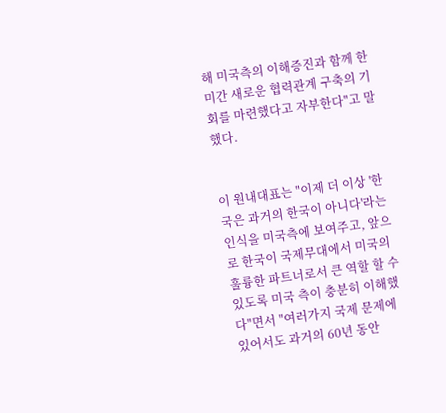해 미국측의 이해증진과 함께 한미간 새로운 협력관계 구축의 기회를 마련했다고 자부한다"고 말했다.


이 원내대표는 "이제 더 이상 '한국은 과거의 한국이 아니다'라는 인식을 미국측에 보여주고, 앞으로 한국이 국제무대에서 미국의 훌륭한 파트너로서 큰 역할 할 수 있도록 미국 측이 충분히 이해했다"면서 "여러가지 국제 문제에 있어서도 과거의 60년 동안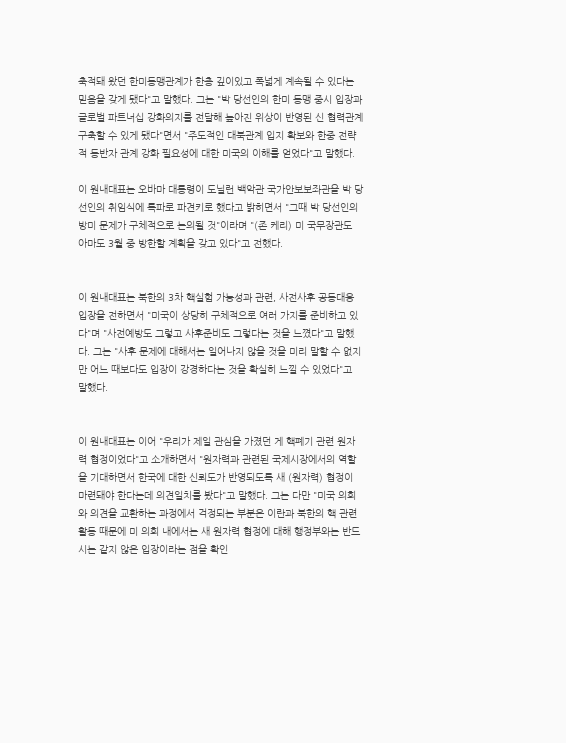축적돼 왔던 한미동맹관계가 한층 깊이있고 폭넓게 계속될 수 있다는 믿음을 갖게 됐다"고 말했다. 그는 "박 당선인의 한미 동맹 중시 입장과 글로벌 파트너십 강화의지를 전달해 높아진 위상이 반영된 신 협력관계 구축할 수 있게 됐다"면서 "주도적인 대북관계 입지 확보와 한중 전략적 동반자 관계 강화 필요성에 대한 미국의 이해를 얻었다"고 말했다.

이 원내대표는 오바마 대통령이 도닐런 백악관 국가안보보좌관을 박 당선인의 취임식에 특파로 파견키로 했다고 밝히면서 "그때 박 당선인의 방미 문제가 구체적으로 논의될 것"이라며 "(존 케리) 미 국무장관도 아마도 3월 중 방한할 계획을 갖고 있다"고 전했다.


이 원내대표는 북한의 3차 핵실험 가능성과 관련, 사전사후 공동대응 입장을 전하면서 "미국이 상당히 구체적으로 여러 가지를 준비하고 있다"며 "사전예방도 그렇고 사후준비도 그렇다는 것을 느꼈다"고 말했다. 그는 "사후 문제에 대해서는 일어나지 않을 것을 미리 말할 수 없지만 어느 때보다도 입장이 강경하다는 것을 확실히 느낄 수 있었다"고 말했다.


이 원내대표는 이어 "우리가 제일 관심을 가졌던 게 핵폐기 관련 원자력 협정이었다"고 소개하면서 "원자력과 관련된 국제시장에서의 역할을 기대하면서 한국에 대한 신뢰도가 반영되도록 새 (원자력) 협정이 마련돼야 한다는데 의견일치를 봤다"고 말했다. 그는 다만 "미국 의회와 의견을 교환하는 과정에서 걱정되는 부분은 이란과 북한의 핵 관련 활동 때문에 미 의회 내에서는 새 원자력 협정에 대해 행정부와는 반드시는 같지 않은 입장이라는 점을 확인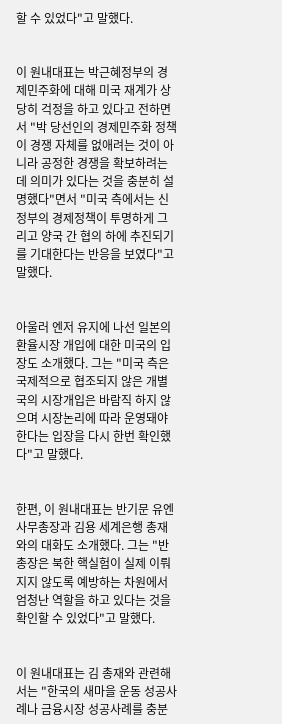할 수 있었다"고 말했다.


이 원내대표는 박근혜정부의 경제민주화에 대해 미국 재계가 상당히 걱정을 하고 있다고 전하면서 "박 당선인의 경제민주화 정책이 경쟁 자체를 없애려는 것이 아니라 공정한 경쟁을 확보하려는데 의미가 있다는 것을 충분히 설명했다"면서 "미국 측에서는 신정부의 경제정책이 투명하게 그리고 양국 간 협의 하에 추진되기를 기대한다는 반응을 보였다"고 말했다.


아울러 엔저 유지에 나선 일본의 환율시장 개입에 대한 미국의 입장도 소개했다. 그는 "미국 측은 국제적으로 협조되지 않은 개별국의 시장개입은 바람직 하지 않으며 시장논리에 따라 운영돼야 한다는 입장을 다시 한번 확인했다"고 말했다.


한편, 이 원내대표는 반기문 유엔 사무총장과 김용 세계은행 총재와의 대화도 소개했다. 그는 "반 총장은 북한 핵실험이 실제 이뤄지지 않도록 예방하는 차원에서 엄청난 역할을 하고 있다는 것을 확인할 수 있었다"고 말했다.


이 원내대표는 김 총재와 관련해서는 "한국의 새마을 운동 성공사례나 금융시장 성공사례를 충분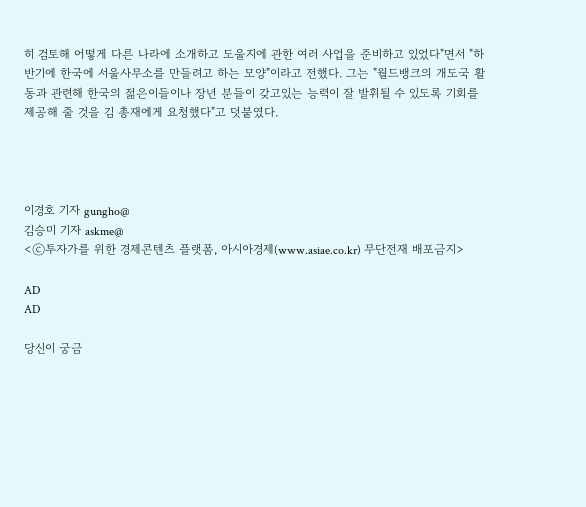히 검토해 어떻게 다른 나라에 소개하고 도울지에 관한 여러 사업을 준비하고 있었다"면서 "하반기에 한국에 서울사무소를 만들려고 하는 모양"이라고 전했다. 그는 "월드뱅크의 개도국 활동과 관련해 한국의 젊은이들이나 장년 분들이 갖고있는 능력이 잘 발휘될 수 있도록 기회를 제공해 줄 것을 김 총재에게 요청했다"고 덧붙였다.




이경호 기자 gungho@
김승미 기자 askme@
<ⓒ투자가를 위한 경제콘텐츠 플랫폼, 아시아경제(www.asiae.co.kr) 무단전재 배포금지>

AD
AD

당신이 궁금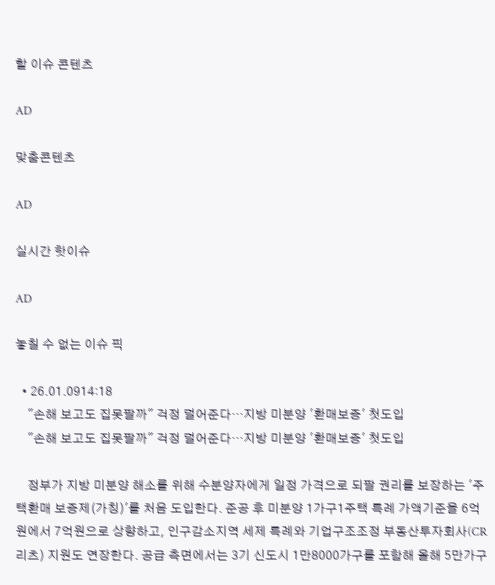할 이슈 콘텐츠

AD

맞춤콘텐츠

AD

실시간 핫이슈

AD

놓칠 수 없는 이슈 픽

  • 26.01.0914:18
    "손해 보고도 집못팔까" 걱정 덜어준다…지방 미분양 '환매보증' 첫도입
    "손해 보고도 집못팔까" 걱정 덜어준다…지방 미분양 '환매보증' 첫도입

    정부가 지방 미분양 해소를 위해 수분양자에게 일정 가격으로 되팔 권리를 보장하는 '주택환매 보증제(가칭)'를 처음 도입한다. 준공 후 미분양 1가구1주택 특례 가액기준을 6억원에서 7억원으로 상향하고, 인구감소지역 세제 특례와 기업구조조정 부동산투자회사(CR리츠) 지원도 연장한다. 공급 측면에서는 3기 신도시 1만8000가구를 포함해 올해 5만가구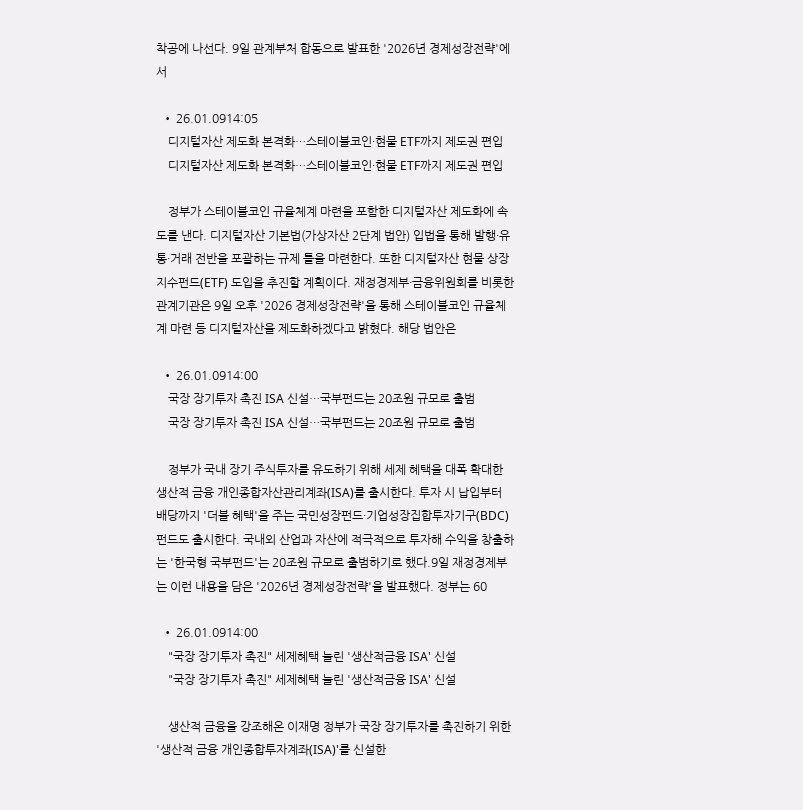착공에 나선다. 9일 관계부처 합동으로 발표한 '2026년 경제성장전략'에서

  • 26.01.0914:05
    디지털자산 제도화 본격화…스테이블코인·현물 ETF까지 제도권 편입
    디지털자산 제도화 본격화…스테이블코인·현물 ETF까지 제도권 편입

    정부가 스테이블코인 규율체계 마련을 포함한 디지털자산 제도화에 속도를 낸다. 디지털자산 기본법(가상자산 2단계 법안) 입법을 통해 발행·유통·거래 전반을 포괄하는 규제 틀을 마련한다. 또한 디지털자산 현물 상장지수펀드(ETF) 도입을 추진할 계획이다. 재정경제부·금융위원회를 비롯한 관계기관은 9일 오후 '2026 경제성장전략'을 통해 스테이블코인 규율체계 마련 등 디지털자산을 제도화하겠다고 밝혔다. 해당 법안은

  • 26.01.0914:00
    국장 장기투자 촉진 ISA 신설…국부펀드는 20조원 규모로 출범
    국장 장기투자 촉진 ISA 신설…국부펀드는 20조원 규모로 출범

    정부가 국내 장기 주식투자를 유도하기 위해 세제 혜택을 대폭 확대한 생산적 금융 개인종합자산관리계좌(ISA)를 출시한다. 투자 시 납입부터 배당까지 '더블 혜택'을 주는 국민성장펀드·기업성장집합투자기구(BDC) 펀드도 출시한다. 국내외 산업과 자산에 적극적으로 투자해 수익을 창출하는 '한국형 국부펀드'는 20조원 규모로 출범하기로 했다.9일 재정경제부는 이런 내용을 담은 '2026년 경제성장전략'을 발표했다. 정부는 60

  • 26.01.0914:00
    "국장 장기투자 촉진" 세제혜택 늘린 '생산적금융 ISA' 신설
    "국장 장기투자 촉진" 세제혜택 늘린 '생산적금융 ISA' 신설

    생산적 금융을 강조해온 이재명 정부가 국장 장기투자를 촉진하기 위한 '생산적 금융 개인종합투자계좌(ISA)'를 신설한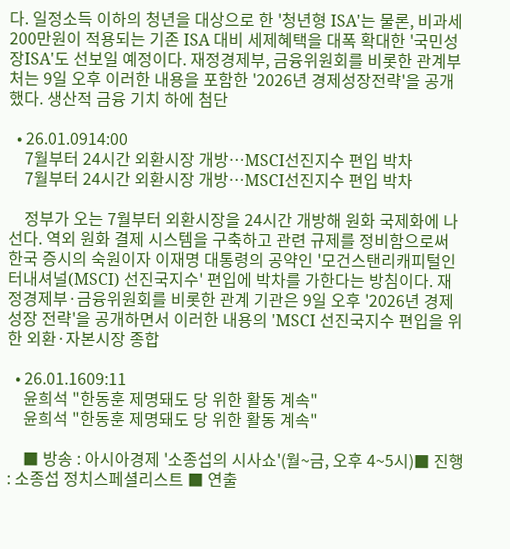다. 일정소득 이하의 청년을 대상으로 한 '청년형 ISA'는 물론, 비과세 200만원이 적용되는 기존 ISA 대비 세제혜택을 대폭 확대한 '국민성장ISA'도 선보일 예정이다. 재정경제부, 금융위원회를 비롯한 관계부처는 9일 오후 이러한 내용을 포함한 '2026년 경제성장전략'을 공개했다. 생산적 금융 기치 하에 첨단

  • 26.01.0914:00
    7월부터 24시간 외환시장 개방…MSCI선진지수 편입 박차
    7월부터 24시간 외환시장 개방…MSCI선진지수 편입 박차

    정부가 오는 7월부터 외환시장을 24시간 개방해 원화 국제화에 나선다. 역외 원화 결제 시스템을 구축하고 관련 규제를 정비함으로써 한국 증시의 숙원이자 이재명 대통령의 공약인 '모건스탠리캐피털인터내셔널(MSCI) 선진국지수' 편입에 박차를 가한다는 방침이다. 재정경제부·금융위원회를 비롯한 관계 기관은 9일 오후 '2026년 경제성장 전략'을 공개하면서 이러한 내용의 'MSCI 선진국지수 편입을 위한 외환·자본시장 종합

  • 26.01.1609:11
    윤희석 "한동훈 제명돼도 당 위한 활동 계속"
    윤희석 "한동훈 제명돼도 당 위한 활동 계속"

    ■ 방송 : 아시아경제 '소종섭의 시사쇼'(월~금, 오후 4~5시)■ 진행 : 소종섭 정치스페셜리스트 ■ 연출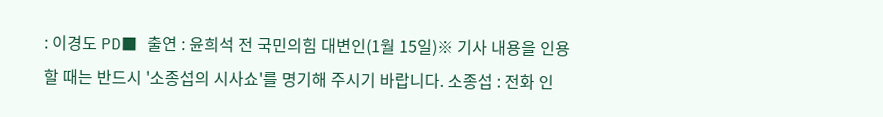: 이경도 PD■ 출연 : 윤희석 전 국민의힘 대변인(1월 15일)※ 기사 내용을 인용할 때는 반드시 '소종섭의 시사쇼'를 명기해 주시기 바랍니다. 소종섭 : 전화 인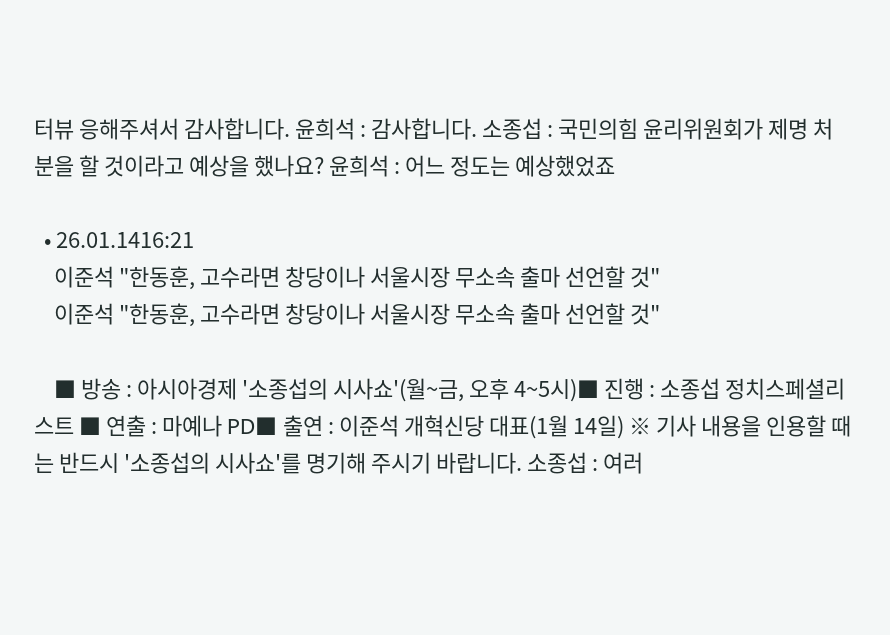터뷰 응해주셔서 감사합니다. 윤희석 : 감사합니다. 소종섭 : 국민의힘 윤리위원회가 제명 처분을 할 것이라고 예상을 했나요? 윤희석 : 어느 정도는 예상했었죠

  • 26.01.1416:21
    이준석 "한동훈, 고수라면 창당이나 서울시장 무소속 출마 선언할 것"
    이준석 "한동훈, 고수라면 창당이나 서울시장 무소속 출마 선언할 것"

    ■ 방송 : 아시아경제 '소종섭의 시사쇼'(월~금, 오후 4~5시)■ 진행 : 소종섭 정치스페셜리스트 ■ 연출 : 마예나 PD■ 출연 : 이준석 개혁신당 대표(1월 14일) ※ 기사 내용을 인용할 때는 반드시 '소종섭의 시사쇼'를 명기해 주시기 바랍니다. 소종섭 : 여러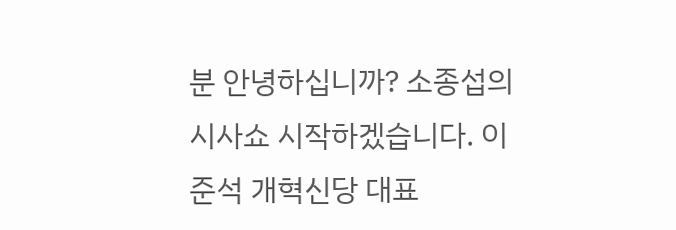분 안녕하십니까? 소종섭의 시사쇼 시작하겠습니다. 이준석 개혁신당 대표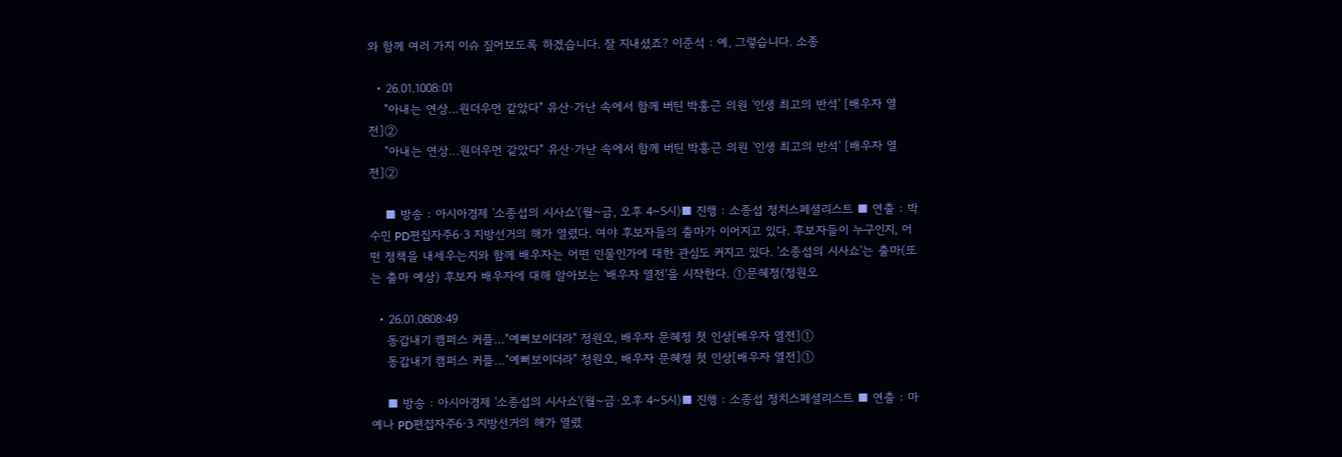와 함께 여러 가지 이슈 짚어보도록 하겠습니다. 잘 지내셨죠? 이준석 : 예, 그렇습니다. 소종

  • 26.01.1008:01
    "아내는 연상…원더우먼 같았다" 유산·가난 속에서 함께 버틴 박홍근 의원 '인생 최고의 반석' [배우자 열전]②
    "아내는 연상…원더우먼 같았다" 유산·가난 속에서 함께 버틴 박홍근 의원 '인생 최고의 반석' [배우자 열전]②

    ■ 방송 : 아시아경제 '소종섭의 시사쇼'(월~금, 오후 4~5시)■ 진행 : 소종섭 정치스페셜리스트 ■ 연출 : 박수민 PD편집자주6·3 지방선거의 해가 열렸다. 여야 후보자들의 출마가 이어지고 있다. 후보자들이 누구인지, 어떤 정책을 내세우는지와 함께 배우자는 어떤 인물인가에 대한 관심도 커지고 있다. '소종섭의 시사쇼'는 출마(또는 출마 예상) 후보자 배우자에 대해 알아보는 '배우자 열전'을 시작한다. ①문혜정(정원오

  • 26.01.0808:49
    동갑내기 캠퍼스 커플…"예뻐보이더라" 정원오, 배우자 문혜정 첫 인상[배우자 열전]①
    동갑내기 캠퍼스 커플…"예뻐보이더라" 정원오, 배우자 문혜정 첫 인상[배우자 열전]①

    ■ 방송 : 아시아경제 '소종섭의 시사쇼'(월~금·오후 4~5시)■ 진행 : 소종섭 정치스페셜리스트 ■ 연출 : 마예나 PD편집자주6·3 지방선거의 해가 열렸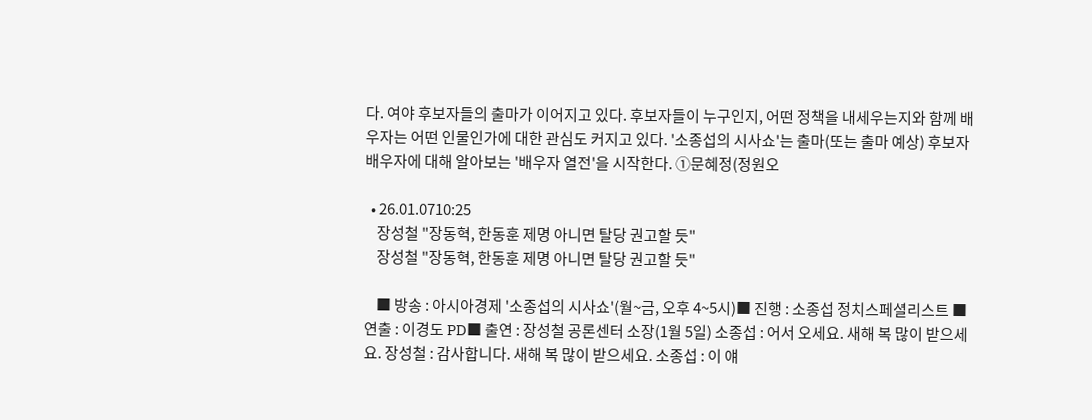다. 여야 후보자들의 출마가 이어지고 있다. 후보자들이 누구인지, 어떤 정책을 내세우는지와 함께 배우자는 어떤 인물인가에 대한 관심도 커지고 있다. '소종섭의 시사쇼'는 출마(또는 출마 예상) 후보자 배우자에 대해 알아보는 '배우자 열전'을 시작한다. ①문혜정(정원오

  • 26.01.0710:25
    장성철 "장동혁, 한동훈 제명 아니면 탈당 권고할 듯"
    장성철 "장동혁, 한동훈 제명 아니면 탈당 권고할 듯"

    ■ 방송 : 아시아경제 '소종섭의 시사쇼'(월~금, 오후 4~5시)■ 진행 : 소종섭 정치스페셜리스트 ■ 연출 : 이경도 PD■ 출연 : 장성철 공론센터 소장(1월 5일) 소종섭 : 어서 오세요. 새해 복 많이 받으세요. 장성철 : 감사합니다. 새해 복 많이 받으세요. 소종섭 : 이 얘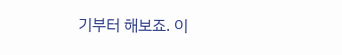기부터 해보죠. 이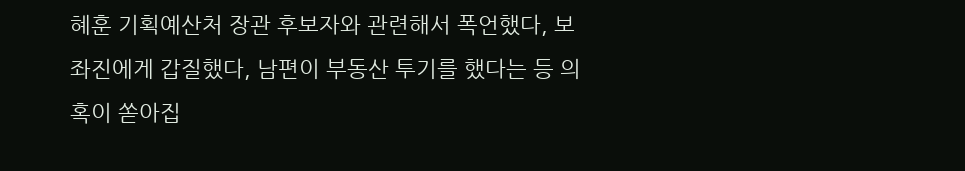혜훈 기획예산처 장관 후보자와 관련해서 폭언했다, 보좌진에게 갑질했다, 남편이 부동산 투기를 했다는 등 의혹이 쏟아집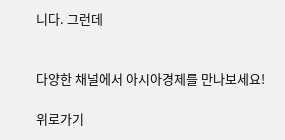니다. 그런데


다양한 채널에서 아시아경제를 만나보세요!

위로가기